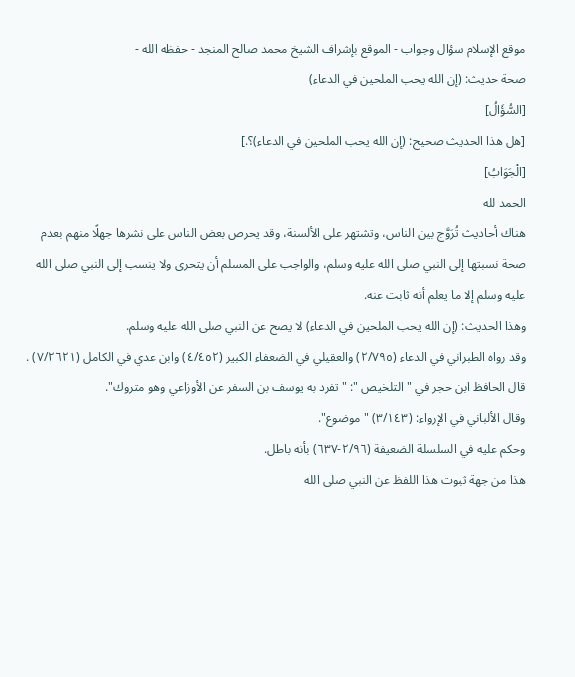موقع الإسلام سؤال وجواب - الموقع بإشراف الشيخ محمد صالح المنجد - حفظه الله -
صحة حديث: (إن الله يحب الملحين في الدعاء)
[السُّؤَالُ]
[هل هذا الحديث صحيح: (إن الله يحب الملحين في الدعاء)؟.]
[الْجَوَابُ]
الحمد لله
هناك أحاديث تُرَوَّج بين الناس، وتشتهر على الألسنة، وقد يحرص بعض الناس على نشرها جهلًا منهم بعدم صحة نسبتها إلى النبي صلى الله عليه وسلم، والواجب على المسلم أن يتحرى ولا ينسب إلى النبي صلى الله عليه وسلم إلا ما يعلم أنه ثابت عنه.
وهذا الحديث: (إن الله يحب الملحين في الدعاء) لا يصح عن النبي صلى الله عليه وسلم.
وقد رواه الطبراني في الدعاء (٢/٧٩٥) والعقيلي في الضعفاء الكبير (٤/٤٥٢) وابن عدي في الكامل (٧/٢٦٢١) .
قال الحافظ ابن حجر في "التلخيص ": " تفرد به يوسف بن السفر عن الأوزاعي وهو متروك".
وقال الألباني في الإرواء: (٣/١٤٣) " موضوع".
وحكم عليه في السلسلة الضعيفة (٢/٩٦-٦٣٧) بأنه باطل.
هذا من جهة ثبوت هذا اللفظ عن النبي صلى الله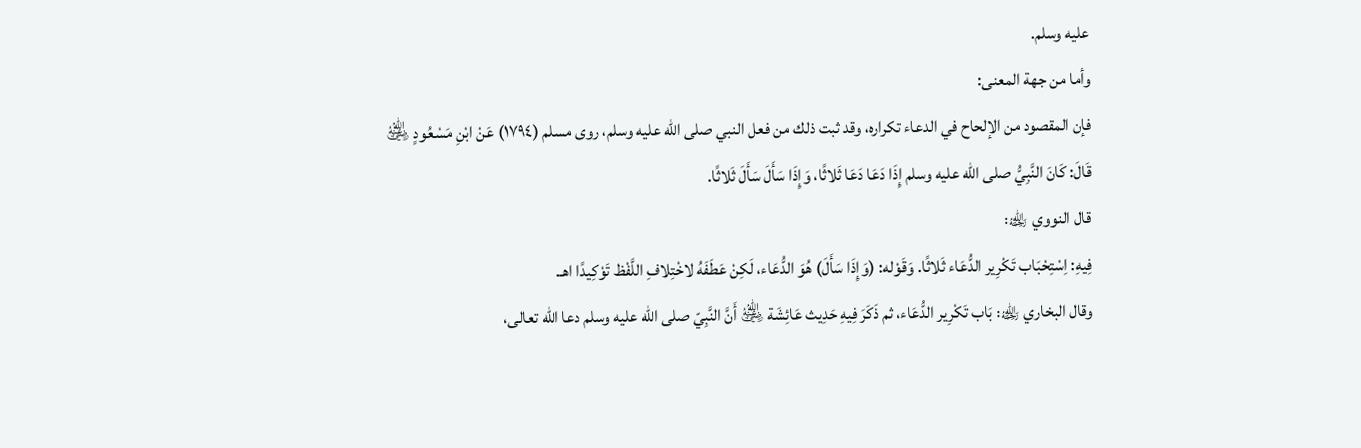عليه وسلم.
وأما من جهة المعنى:
فإن المقصود من الإلحاح في الدعاء تكراره، وقد ثبت ذلك من فعل النبي صلى الله عليه وسلم، روى مسلم (١٧٩٤) عَنْ ابْنِ مَسْعُودٍ ﵁ قَالَ: كَانَ النَّبِيُّ صلى الله عليه وسلم إِذَا دَعَا دَعَا ثَلاثًا، وَإِذَا سَأَلَ سَأَلَ ثَلاثًا.
قال النووي ﵀:
فِيهِ: اِسْتِحْبَاب تَكْرِير الدُّعَاء ثَلاثًا. وَقَوْله: (وَإِذَا سَأَلَ) هُوَ الدُّعَاء، لَكِنْ عَطَفَهُ لاخْتِلافِ اللَّفْظ تَوْكِيدًا اهـ.
وقال البخاري ﵀: بَاب تَكْرِير الدُّعَاء، ثم ذَكَرَ فِيهِ حَدِيث عَائِشَة ﵁ أَنَّ النَّبِيّ صلى الله عليه وسلم دعا الله تعالى،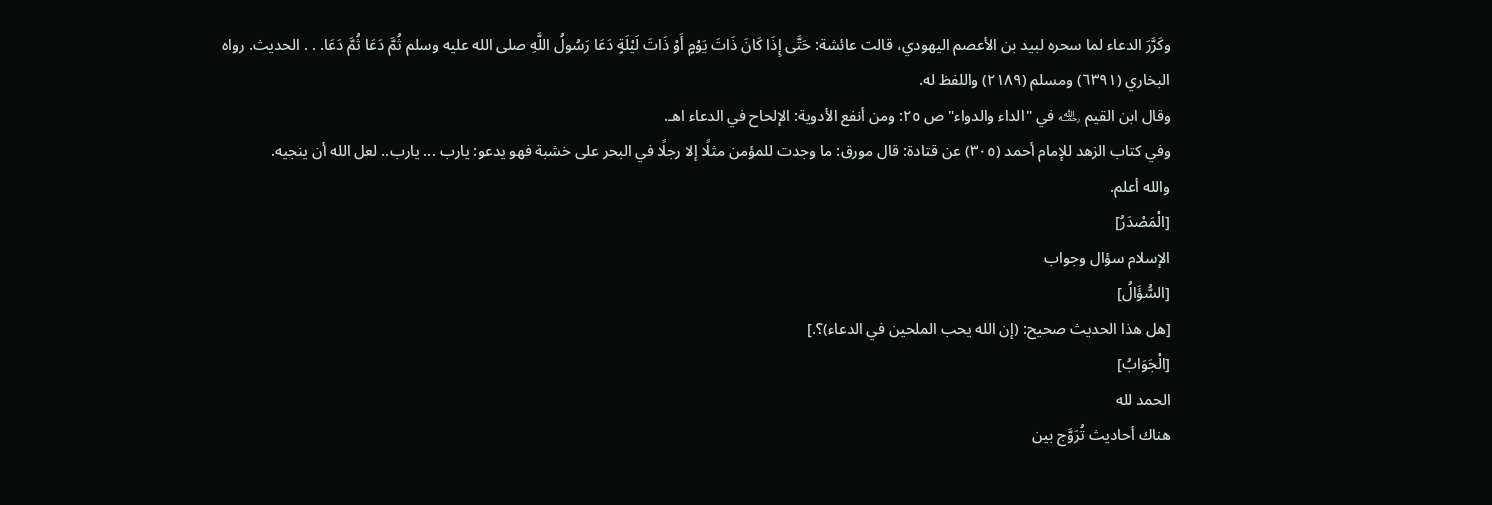وكَرَّرَ الدعاء لما سحره لبيد بن الأعصم اليهودي، قالت عائشة: حَتَّى إِذَا كَانَ ذَاتَ يَوْمٍ أَوْ ذَاتَ لَيْلَةٍ دَعَا رَسُولُ اللَّهِ صلى الله عليه وسلم ثُمَّ دَعَا ثُمَّ دَعَا. . . الحديث. رواه البخاري (٦٣٩١) ومسلم (٢١٨٩) واللفظ له.
وقال ابن القيم ﵀ في "الداء والدواء" ص ٢٥: ومن أنفع الأدوية: الإلحاح في الدعاء اهـ.
وفي كتاب الزهد للإمام أحمد (٣٠٥) عن قتادة: قال مورق: ما وجدت للمؤمن مثلًا إلا رجلًا في البحر على خشبة فهو يدعو: يارب ... يارب.. لعل الله أن ينجيه.
والله أعلم.
[الْمَصْدَرُ]
الإسلام سؤال وجواب
[السُّؤَالُ]
[هل هذا الحديث صحيح: (إن الله يحب الملحين في الدعاء)؟.]
[الْجَوَابُ]
الحمد لله
هناك أحاديث تُرَوَّج بين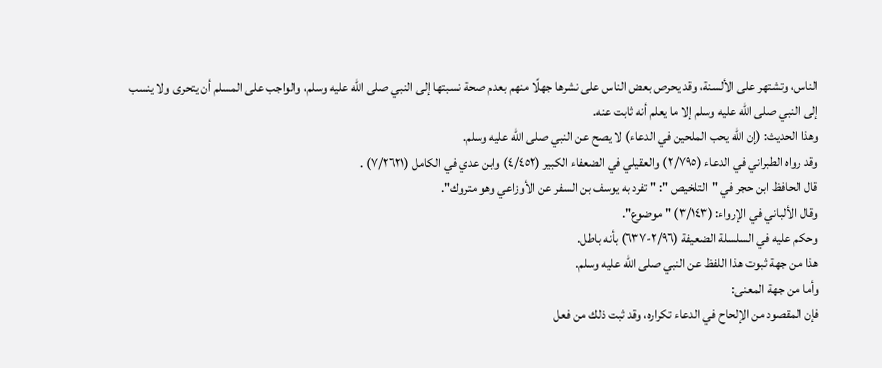الناس، وتشتهر على الألسنة، وقد يحرص بعض الناس على نشرها جهلًا منهم بعدم صحة نسبتها إلى النبي صلى الله عليه وسلم، والواجب على المسلم أن يتحرى ولا ينسب إلى النبي صلى الله عليه وسلم إلا ما يعلم أنه ثابت عنه.
وهذا الحديث: (إن الله يحب الملحين في الدعاء) لا يصح عن النبي صلى الله عليه وسلم.
وقد رواه الطبراني في الدعاء (٢/٧٩٥) والعقيلي في الضعفاء الكبير (٤/٤٥٢) وابن عدي في الكامل (٧/٢٦٢١) .
قال الحافظ ابن حجر في "التلخيص ": " تفرد به يوسف بن السفر عن الأوزاعي وهو متروك".
وقال الألباني في الإرواء: (٣/١٤٣) " موضوع".
وحكم عليه في السلسلة الضعيفة (٢/٩٦-٦٣٧) بأنه باطل.
هذا من جهة ثبوت هذا اللفظ عن النبي صلى الله عليه وسلم.
وأما من جهة المعنى:
فإن المقصود من الإلحاح في الدعاء تكراره، وقد ثبت ذلك من فعل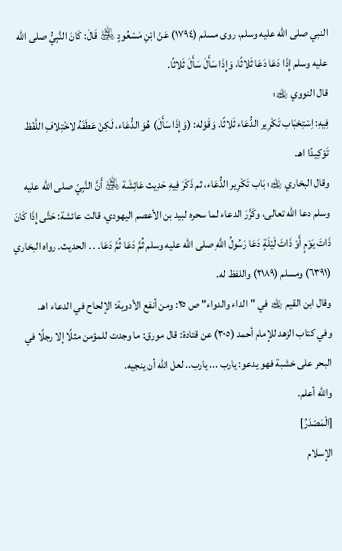النبي صلى الله عليه وسلم، روى مسلم (١٧٩٤) عَنْ ابْنِ مَسْعُودٍ ﵁ قَالَ: كَانَ النَّبِيُّ صلى الله عليه وسلم إِذَا دَعَا دَعَا ثَلاثًا، وَإِذَا سَأَلَ سَأَلَ ثَلاثًا.
قال النووي ﵀:
فِيهِ: اِسْتِحْبَاب تَكْرِير الدُّعَاء ثَلاثًا. وَقَوْله: (وَإِذَا سَأَلَ) هُوَ الدُّعَاء، لَكِنْ عَطَفَهُ لاخْتِلافِ اللَّفْظ تَوْكِيدًا اهـ.
وقال البخاري ﵀: بَاب تَكْرِير الدُّعَاء، ثم ذَكَرَ فِيهِ حَدِيث عَائِشَة ﵁ أَنَّ النَّبِيّ صلى الله عليه وسلم دعا الله تعالى، وكَرَّرَ الدعاء لما سحره لبيد بن الأعصم اليهودي، قالت عائشة: حَتَّى إِذَا كَانَ ذَاتَ يَوْمٍ أَوْ ذَاتَ لَيْلَةٍ دَعَا رَسُولُ اللَّهِ صلى الله عليه وسلم ثُمَّ دَعَا ثُمَّ دَعَا. . . الحديث. رواه البخاري (٦٣٩١) ومسلم (٢١٨٩) واللفظ له.
وقال ابن القيم ﵀ في "الداء والدواء" ص ٢٥: ومن أنفع الأدوية: الإلحاح في الدعاء اهـ.
وفي كتاب الزهد للإمام أحمد (٣٠٥) عن قتادة: قال مورق: ما وجدت للمؤمن مثلًا إلا رجلًا في البحر على خشبة فهو يدعو: يارب ... يارب.. لعل الله أن ينجيه.
والله أعلم.
[الْمَصْدَرُ]
الإسلام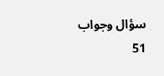سؤال وجواب
51